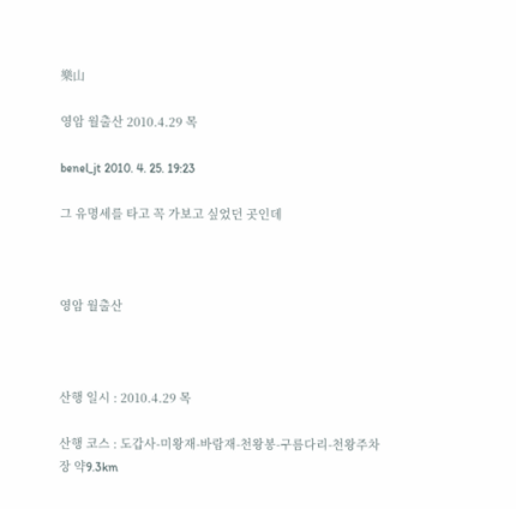樂山

영암 월출산 2010.4.29 목

benel_jt 2010. 4. 25. 19:23

그 유명세를 타고 꼭 가보고 싶었던 곳인데



영암 월출산



산행 일시 : 2010.4.29 목

산행 코스 : 도갑사-미왕재-바람재-천왕봉-구름다리-천왕주차장 약9.3km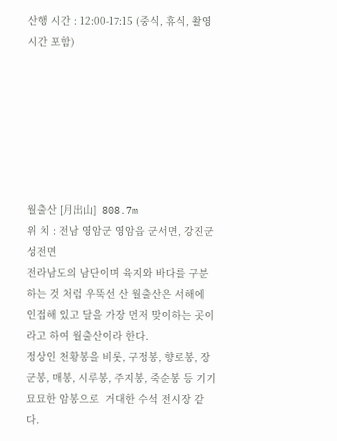산행 시간 : 12:00-17:15 (중식, 휴식, 촬영 시간 포함)







월출산 [月出山]  808.7m
위 치 : 전남 영암군 영암읍 군서면, 강진군 성전면
전라남도의 남단이며 육지와 바다를 구분하는 것 처럼 우뚝선 산 월출산은 서해에 인접해 있고 달을 가장 먼저 맞이하는 곳이라고 하여 월출산이라 한다.
정상인 천황봉을 비롯, 구정봉, 향로봉, 장군봉, 매봉, 시루봉, 주지봉, 죽순봉 등 기기묘묘한 암봉으로  거대한 수석 전시장 같다.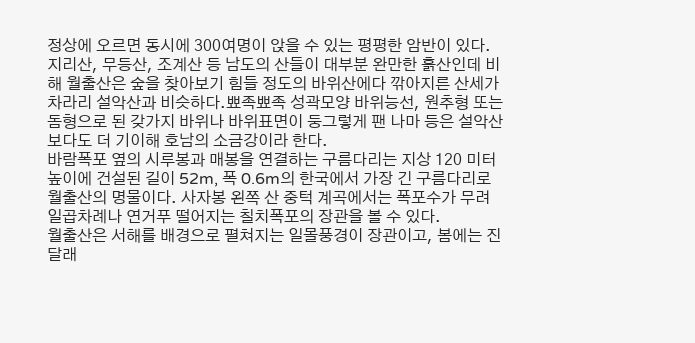정상에 오르면 동시에 300여명이 앉을 수 있는 평평한 암반이 있다.
지리산, 무등산, 조계산 등 남도의 산들이 대부분 완만한 흙산인데 비해 월출산은 숲을 찾아보기 힘들 정도의 바위산에다 깎아지른 산세가 차라리 설악산과 비슷하다.뾰족뾰족 성곽모양 바위능선, 원추형 또는 돔형으로 된 갖가지 바위나 바위표면이 둥그렇게 팬 나마 등은 설악산보다도 더 기이해 호남의 소금강이라 한다.
바람폭포 옆의 시루봉과 매봉을 연결하는 구름다리는 지상 120 미터 높이에 건설된 길이 52m, 폭 0.6m의 한국에서 가장 긴 구름다리로 월출산의 명물이다. 사자봉 왼쪽 산 중턱 계곡에서는 폭포수가 무려 일곱차례나 연거푸 떨어지는 칠치폭포의 장관을 볼 수 있다.
월출산은 서해를 배경으로 펼쳐지는 일몰풍경이 장관이고, 봄에는 진달래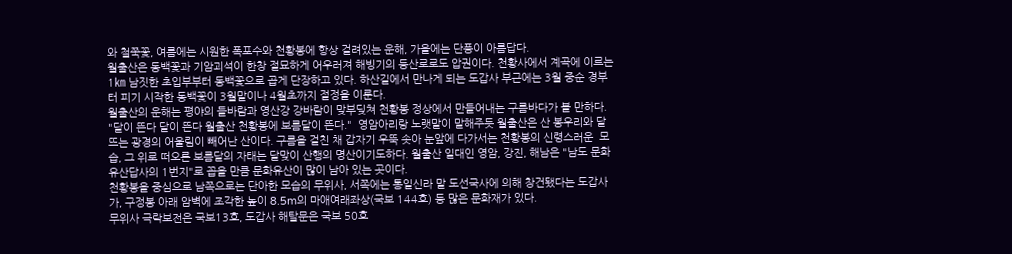와 철쭉꽃, 여름에는 시원한 폭포수와 천황봉에 항상 걸려있는 운해, 가을에는 단풍이 아름답다.
월출산은 동백꽃과 기암괴석이 한창 절묘하게 어우러져 해빙기의 등산로로도 압권이다. 천황사에서 계곡에 이르는 1㎞ 남짓한 초입부부터 동백꽃으로 곱게 단장하고 있다. 하산길에서 만나게 되는 도갑사 부근에는 3월 중순 경부터 피기 시작한 동백꽃이 3월말이나 4월초까지 절정을 이룬다.
월출산의 운해는 평야의 들바람과 영산강 강바람이 맞부딪쳐 천황봉 정상에서 만들어내는 구름바다가 볼 만하다.
"달이 뜬다 달이 뜬다 월출산 천황봉에 보름달이 뜬다."  영암아리랑 노랫말이 말해주듯 월출산은 산 봉우리와 달 뜨는 광경의 어울림이 빼어난 산이다. 구름을 걸친 채 갑자기 우뚝 솟아 눈앞에 다가서는 천황봉의 신령스러운  모습, 그 위로 떠오른 보름달의 자태는 달맞이 산행의 명산이기도하다. 월출산 일대인 영암, 강진, 해남은 "남도 문화유산답사의 1번지"로 꼽을 만큼 문화유산이 많이 남아 있는 곳이다.
천황봉을 중심으로 남쪽으로는 단아한 모습의 무위사, 서쪽에는 통일신라 말 도선국사에 의해 창건됐다는 도갑사가, 구정봉 아래 암벽에 조각한 높이 8.5m의 마애여래좌상(국보 144호) 등 많은 문화재가 있다.
무위사 극락보전은 국보13호, 도갑사 해탈문은 국보 50호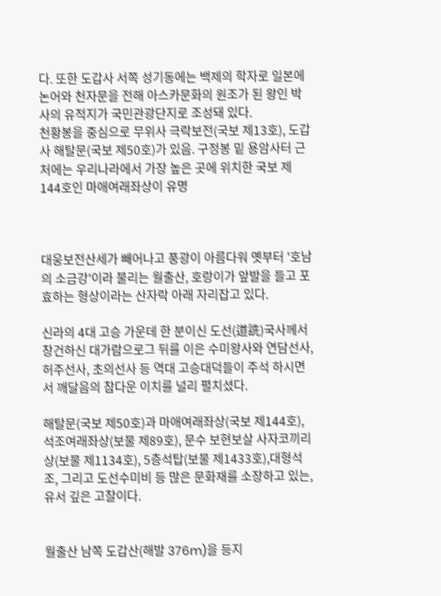다. 또한 도갑사 서쪽 성기동에는 백제의 학자로 일본에 논어와 천자문을 전해 아스카문화의 원조가 된 왕인 박사의 유적지가 국민관광단지로 조성돼 있다.
천황봉을 중심으로 무위사 극락보전(국보 제13호), 도갑사 해탈문(국보 제50호)가 있음. 구정봉 밑 용암사터 근처에는 우리나라에서 가장 높은 곳에 위치한 국보 제144호인 마애여래좌상이 유명



대웅보전산세가 빼어나고 풍광이 아름다워 옛부터 '호남의 소금강'이라 불리는 월출산, 호랑이가 앞발을 들고 포효하는 형상이라는 산자락 아래 자리잡고 있다.

신라의 4대 고승 가운데 한 분이신 도선(道詵)국사께서 창건하신 대가람으로그 뒤를 이은 수미왕사와 연담선사, 허주선사, 초의선사 등 역대 고승대덕들이 주석 하시면서 깨달음의 참다운 이치를 널리 펼치셨다.

해탈문(국보 제50호)과 마애여래좌상(국보 제144호), 석조여래좌상(보물 제89호), 문수 보현보살 사자코끼리상(보물 제1134호), 5층석탑(보물 제1433호),대형석조, 그리고 도선수미비 등 많은 문화재를 소장하고 있는, 유서 깊은 고찰이다.


월출산 남쪽 도갑산(해발 376m)을 등지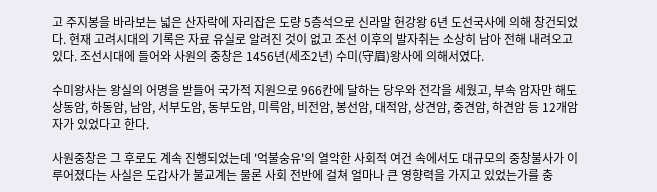고 주지봉을 바라보는 넓은 산자락에 자리잡은 도량 5층석으로 신라말 헌강왕 6년 도선국사에 의해 창건되었다. 현재 고려시대의 기록은 자료 유실로 알려진 것이 없고 조선 이후의 발자취는 소상히 남아 전해 내려오고 있다. 조선시대에 들어와 사원의 중창은 1456년(세조2년) 수미(守眉)왕사에 의해서였다.

수미왕사는 왕실의 어명을 받들어 국가적 지원으로 966칸에 달하는 당우와 전각을 세웠고, 부속 암자만 해도 상동암, 하동암, 남암, 서부도암, 동부도암, 미륵암, 비전암, 봉선암, 대적암, 상견암, 중견암, 하견암 등 12개암자가 있었다고 한다.

사원중창은 그 후로도 계속 진행되었는데 '억불숭유'의 열악한 사회적 여건 속에서도 대규모의 중창불사가 이루어졌다는 사실은 도갑사가 불교계는 물론 사회 전반에 걸쳐 얼마나 큰 영향력을 가지고 있었는가를 충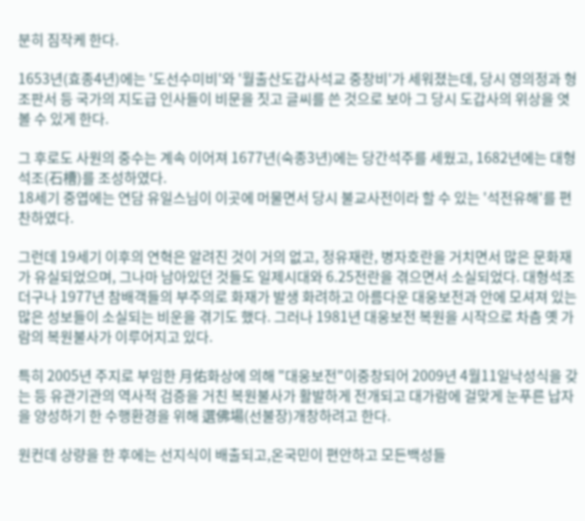분히 짐작케 한다.

1653년(효종4년)에는 '도선수미비'와 '월출산도갑사석교 중창비'가 세워졌는데, 당시 영의정과 형조판서 등 국가의 지도급 인사들이 비문을 짓고 글씨를 쓴 것으로 보아 그 당시 도갑사의 위상을 엿볼 수 있게 한다.

그 후로도 사원의 중수는 계속 이어져 1677년(숙종3년)에는 당간석주를 세웠고, 1682년에는 대형 석조(石槽)를 조성하였다.
18세기 중엽에는 연담 유일스님이 이곳에 머물면서 당시 불교사전이라 할 수 있는 '석전유해'를 편찬하였다.

그런데 19세기 이후의 연혁은 알려진 것이 거의 없고, 정유재란, 병자호란을 거치면서 많은 문화재가 유실되었으며, 그나마 남아있던 것들도 일제시대와 6.25전란을 겪으면서 소실되었다. 대형석조
더구나 1977년 참배객들의 부주의로 화재가 발생 화려하고 아름다운 대웅보전과 안에 모셔져 있는 많은 성보들이 소실되는 비운을 겪기도 했다. 그러나 1981년 대웅보전 복원을 시작으로 차츰 옛 가람의 복원불사가 이루어지고 있다.

특히 2005년 주지로 부임한 月佑화상에 의해 "대웅보전"이중창되어 2009년 4월11일낙성식을 갖는 등 유관기관의 역사적 검증을 거친 복원불사가 활발하게 전개되고 대가람에 걸맞게 눈푸른 납자을 양성하기 한 수행환경을 위해 選佛場(선불장)개창하려고 한다.

원컨데 상량을 한 후에는 선지식이 배출되고,온국민이 편안하고 모든백성들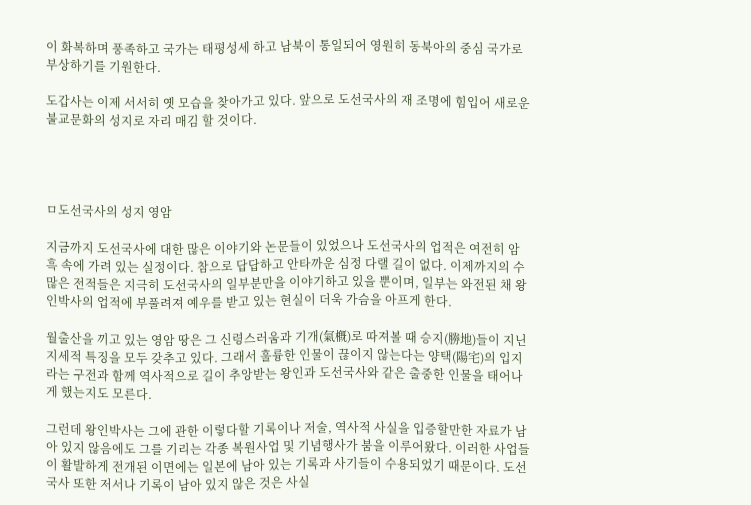이 화복하며 풍족하고 국가는 태평성세 하고 남북이 통일되어 영원히 동북아의 중심 국가로 부상하기를 기원한다.

도갑사는 이제 서서히 옛 모습을 찾아가고 있다. 앞으로 도선국사의 재 조명에 힘입어 새로운 불교문화의 성지로 자리 매김 할 것이다.




ㅁ도선국사의 성지 영암

지금까지 도선국사에 대한 많은 이야기와 논문들이 있었으나 도선국사의 업적은 여전히 암흑 속에 가려 있는 실정이다. 참으로 답답하고 안타까운 심정 다랠 길이 없다. 이제까지의 수많은 전적들은 지극히 도선국사의 일부분만을 이야기하고 있을 뿐이며, 일부는 와전된 채 왕인박사의 업적에 부풀려져 예우를 받고 있는 현실이 더욱 가슴을 아프게 한다.

월출산을 끼고 있는 영암 땅은 그 신령스러움과 기개(氣槪)로 따져볼 때 승지(勝地)들이 지닌 지세적 특징을 모두 갖추고 있다. 그래서 훌륭한 인물이 끊이지 않는다는 양택(陽宅)의 입지라는 구전과 함께 역사적으로 길이 추앙받는 왕인과 도선국사와 같은 출중한 인물을 태어나게 했는지도 모른다.

그런데 왕인박사는 그에 관한 이렇다할 기록이나 저술, 역사적 사실을 입증할만한 자료가 남아 있지 않음에도 그를 기리는 각종 복원사업 및 기념행사가 붐을 이루어왔다. 이러한 사업들이 활발하게 전개된 이면에는 일본에 남아 있는 기록과 사기들이 수용되었기 때문이다. 도선국사 또한 저서나 기록이 남아 있지 않은 것은 사실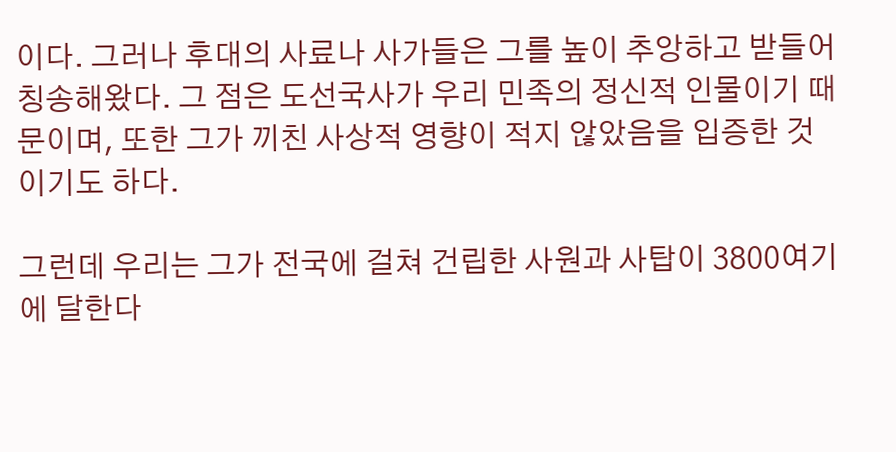이다. 그러나 후대의 사료나 사가들은 그를 높이 추앙하고 받들어 칭송해왔다. 그 점은 도선국사가 우리 민족의 정신적 인물이기 때문이며, 또한 그가 끼친 사상적 영향이 적지 않았음을 입증한 것이기도 하다.

그런데 우리는 그가 전국에 걸쳐 건립한 사원과 사탑이 3800여기에 달한다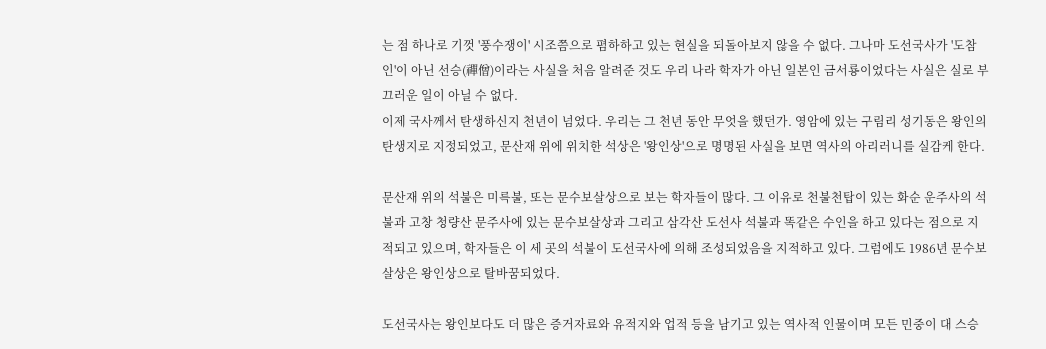는 점 하나로 기껏 '풍수쟁이' 시조쯤으로 폄하하고 있는 현실을 되돌아보지 않을 수 없다. 그나마 도선국사가 '도참인'이 아닌 선승(禪僧)이라는 사실을 처음 알려준 것도 우리 나라 학자가 아닌 일본인 금서룡이었다는 사실은 실로 부끄러운 일이 아닐 수 없다.
이제 국사께서 탄생하신지 천년이 넘었다. 우리는 그 천년 동안 무엇을 했던가. 영암에 있는 구림리 성기동은 왕인의 탄생지로 지정되었고, 문산재 위에 위치한 석상은 '왕인상'으로 명명된 사실을 보면 역사의 아리러니를 실감케 한다.

문산재 위의 석불은 미륵불, 또는 문수보살상으로 보는 학자들이 많다. 그 이유로 천불천탑이 있는 화순 운주사의 석불과 고창 청량산 문주사에 있는 문수보살상과 그리고 삼각산 도선사 석불과 똑같은 수인을 하고 있다는 점으로 지적되고 있으며, 학자들은 이 세 곳의 석불이 도선국사에 의해 조성되었음을 지적하고 있다. 그럼에도 1986년 문수보살상은 왕인상으로 탈바꿈되었다.

도선국사는 왕인보다도 더 많은 증거자료와 유적지와 업적 등을 남기고 있는 역사적 인물이며 모든 민중이 대 스승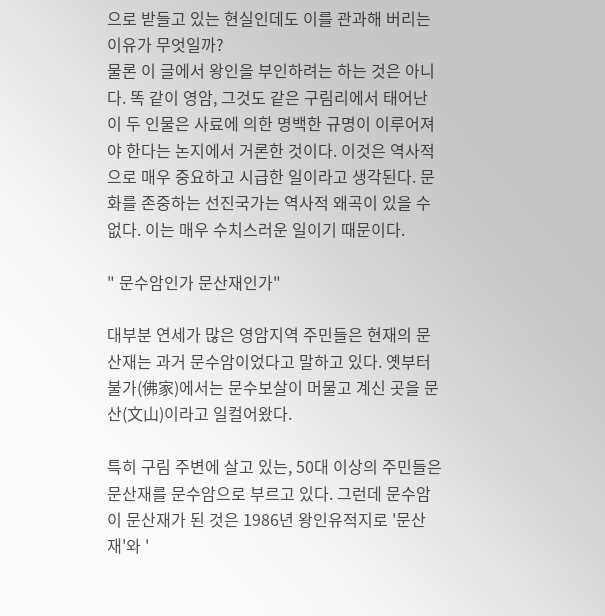으로 받들고 있는 현실인데도 이를 관과해 버리는 이유가 무엇일까?
물론 이 글에서 왕인을 부인하려는 하는 것은 아니다. 똑 같이 영암, 그것도 같은 구림리에서 태어난 이 두 인물은 사료에 의한 명백한 규명이 이루어져야 한다는 논지에서 거론한 것이다. 이것은 역사적으로 매우 중요하고 시급한 일이라고 생각된다. 문화를 존중하는 선진국가는 역사적 왜곡이 있을 수 없다. 이는 매우 수치스러운 일이기 때문이다.

" 문수암인가 문산재인가"

대부분 연세가 많은 영암지역 주민들은 현재의 문산재는 과거 문수암이었다고 말하고 있다. 옛부터 불가(佛家)에서는 문수보살이 머물고 계신 곳을 문산(文山)이라고 일컬어왔다.

특히 구림 주변에 살고 있는, 50대 이상의 주민들은 문산재를 문수암으로 부르고 있다. 그런데 문수암이 문산재가 된 것은 1986년 왕인유적지로 '문산재'와 '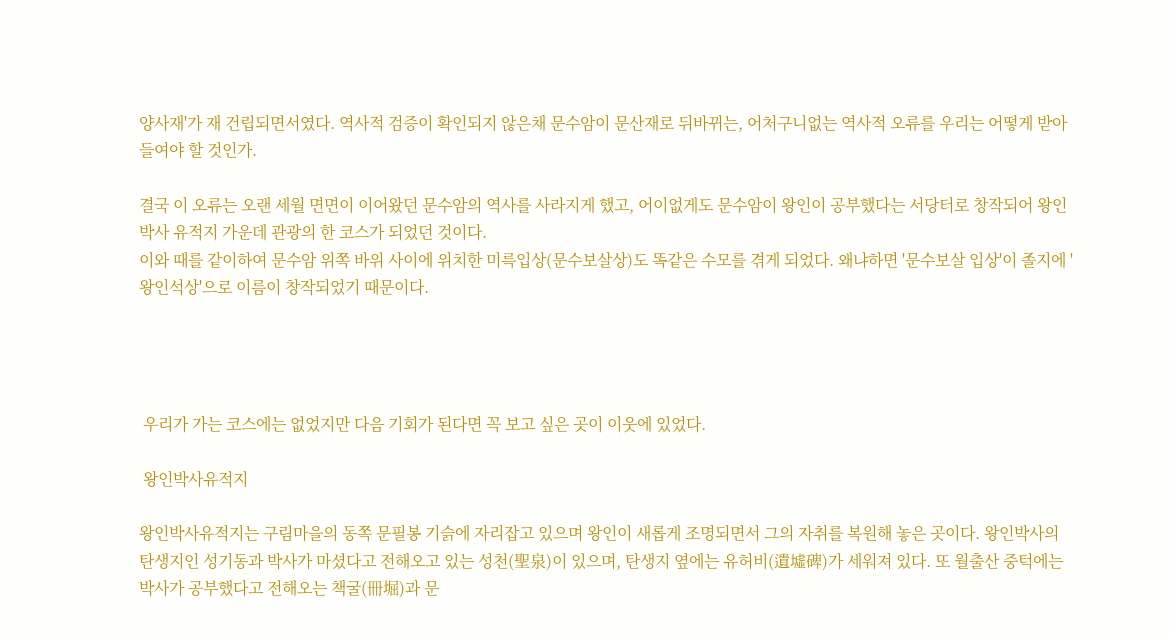양사재'가 재 건립되면서였다. 역사적 검증이 확인되지 않은채 문수암이 문산재로 뒤바뀌는, 어처구니없는 역사적 오류를 우리는 어떻게 받아들여야 할 것인가.

결국 이 오류는 오랜 세월 면면이 이어왔던 문수암의 역사를 사라지게 했고, 어이없게도 문수암이 왕인이 공부했다는 서당터로 창작되어 왕인박사 유적지 가운데 관광의 한 코스가 되었던 것이다.
이와 때를 같이하여 문수암 위쪽 바위 사이에 위치한 미륵입상(문수보살상)도 똑같은 수모를 겪게 되었다. 왜냐하면 '문수보살 입상'이 졸지에 '왕인석상'으로 이름이 창작되었기 때문이다.




 우리가 가는 코스에는 없었지만 다음 기회가 된다면 꼭 보고 싶은 곳이 이웃에 있었다.

 왕인박사유적지

왕인박사유적지는 구림마을의 동쪽 문필봉 기슭에 자리잡고 있으며 왕인이 새롭게 조명되면서 그의 자취를 복원해 놓은 곳이다. 왕인박사의 탄생지인 성기동과 박사가 마셨다고 전해오고 있는 성천(聖泉)이 있으며, 탄생지 옆에는 유허비(遺墟碑)가 세워져 있다. 또 월출산 중턱에는 박사가 공부했다고 전해오는 책굴(冊堀)과 문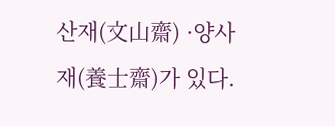산재(文山齋) ·양사재(養士齋)가 있다.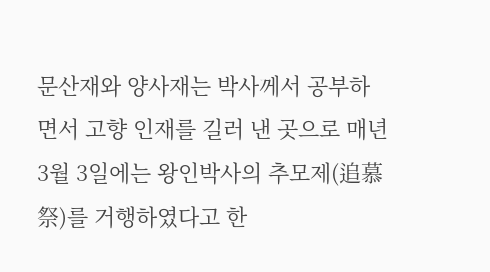문산재와 양사재는 박사께서 공부하면서 고향 인재를 길러 낸 곳으로 매년 3월 3일에는 왕인박사의 추모제(追慕祭)를 거행하였다고 한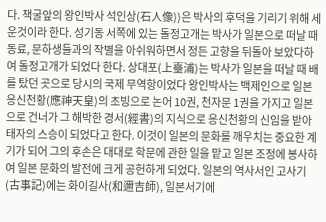다. 책굴앞의 왕인박사 석인상(石人像))은 박사의 후덕을 기리기 위해 세운것이라 한다. 성기동 서쪽에 있는 돌정고개는 박사가 일본으로 떠날 때 동료, 문하생들과의 작별을 아쉬워하면서 정든 고향을 뒤돌아 보았다하여 돌정고개가 되었다 한다. 상대포(上臺浦)는 박사가 일본을 떠날 때 배를 탔던 곳으로 당시의 국제 무역항이었다 왕인박사는 백제인으로 일본 응신천황(應神天皇)의 초빙으로 논어 10권, 천자문 1권을 가지고 일본으로 건너가 그 해박한 경서(經書)의 지식으로 응신천황의 신임을 받아 태자의 스승이 되었다고 한다. 이것이 일본의 문화를 깨우치는 중요한 계기가 되어 그의 후손은 대대로 학문에 관한 일을 맡고 일본 조정에 봉사하여 일본 문화의 발전에 크게 공헌하게 되었다. 일본의 역사서인 고사기(古事記)에는 화이길사(和邇吉師), 일본서기에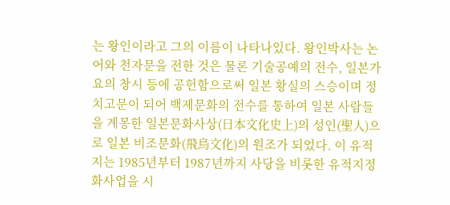는 왕인이라고 그의 이름이 나타나있다. 왕인박사는 논어와 천자문을 전한 것은 물론 기술공예의 전수, 일본가요의 창시 등에 공헌함으로써 일본 황실의 스승이며 정치고문이 되어 백제문화의 전수를 통하여 일본 사람들을 계몽한 일본문화사상(日本文化史上)의 성인(聖人)으로 일본 비조문화(飛鳥文化)의 원조가 되었다. 이 유적지는 1985년부터 1987년까지 사당을 비롯한 유적지정화사업을 시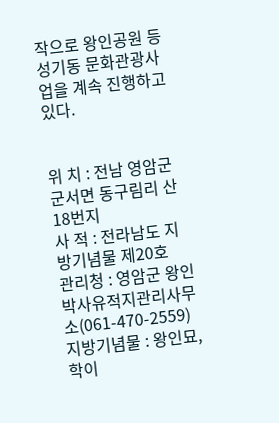작으로 왕인공원 등 성기동 문화관광사업을 계속 진행하고 있다.


위 치 : 전남 영암군 군서면 동구림리 산18번지
사 적 : 전라남도 지방기념물 제20호
관리청 : 영암군 왕인박사유적지관리사무소(061-470-2559)
지방기념물 : 왕인묘, 학이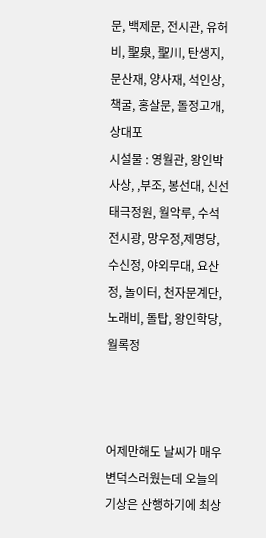문, 백제문, 전시관, 유허비, 聖泉, 聖川, 탄생지, 문산재, 양사재, 석인상, 책굴, 홍살문, 돌정고개, 상대포
시설물 : 영월관, 왕인박사상, ,부조, 봉선대, 신선태극정원, 월악루, 수석전시광, 망우정,제명당, 수신정, 야외무대, 요산정, 놀이터, 천자문계단, 노래비, 돌탑, 왕인학당, 월록정



어제만해도 날씨가 매우 변덕스러웠는데 오늘의 기상은 산행하기에 최상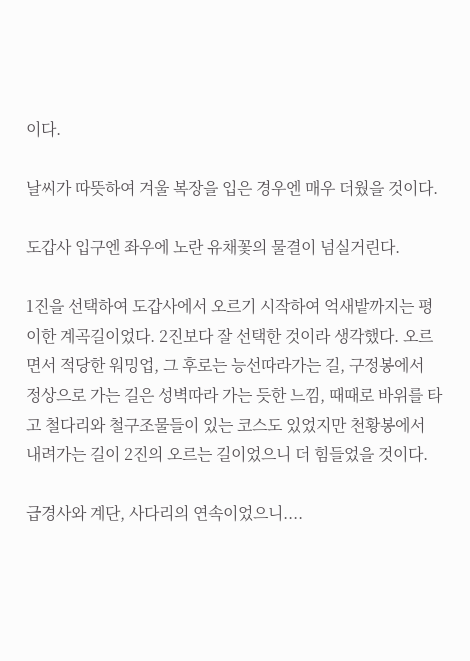이다.

날씨가 따뜻하여 겨울 복장을 입은 경우엔 매우 더웠을 것이다.

도갑사 입구엔 좌우에 노란 유채꽃의 물결이 넘실거린다.

1진을 선택하여 도갑사에서 오르기 시작하여 억새밭까지는 평이한 계곡길이었다. 2진보다 잘 선택한 것이라 생각했다. 오르면서 적당한 워밍업, 그 후로는 능선따라가는 길, 구정봉에서 정상으로 가는 길은 성벽따라 가는 듯한 느낌, 때때로 바위를 타고 철다리와 철구조물들이 있는 코스도 있었지만 천황봉에서 내려가는 길이 2진의 오르는 길이었으니 더 힘들었을 것이다.

급경사와 계단, 사다리의 연속이었으니....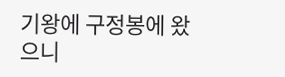기왕에 구정봉에 왔으니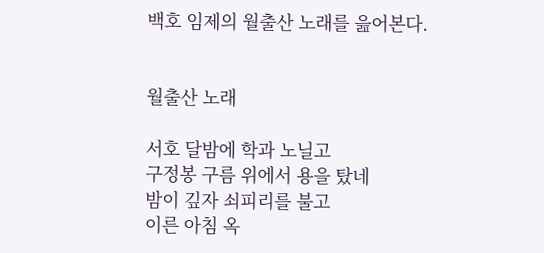백호 임제의 월출산 노래를 읊어본다.


월출산 노래

서호 달밤에 학과 노닐고
구정봉 구름 위에서 용을 탔네
밤이 깊자 쇠피리를 불고
이른 아침 옥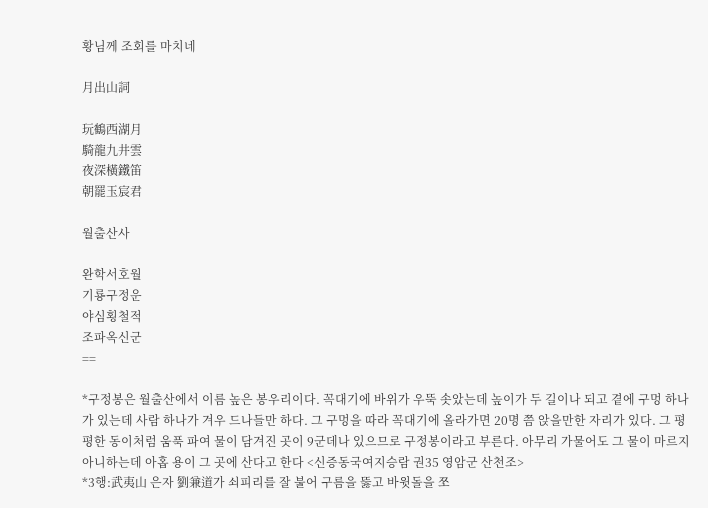황님께 조회를 마치네

月出山詞

玩鶴西湖月
騎龍九井雲
夜深橫鐵笛
朝罷玉宸君

월출산사

완학서호월
기룡구정운
야심횡철적
조파옥신군
==

*구정봉은 월출산에서 이름 높은 봉우리이다. 꼭대기에 바위가 우뚝 솟았는데 높이가 두 길이나 되고 곁에 구멍 하나가 있는데 사람 하나가 겨우 드나들만 하다. 그 구멍을 따라 꼭대기에 올라가면 20명 쯤 앉을만한 자리가 있다. 그 평평한 동이처럼 움푹 파여 물이 담겨진 곳이 9군데나 있으므로 구정봉이라고 부른다. 아무리 가물어도 그 물이 마르지 아니하는데 아홉 용이 그 곳에 산다고 한다 <신증동국여지승람 권35 영암군 산천조>
*3행:武夷山 은자 劉兼道가 쇠피리를 잘 불어 구름을 뚫고 바윗돌을 쪼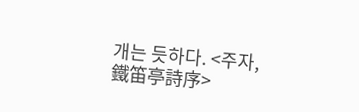개는 듯하다. <주자, 鐵笛亭詩序>